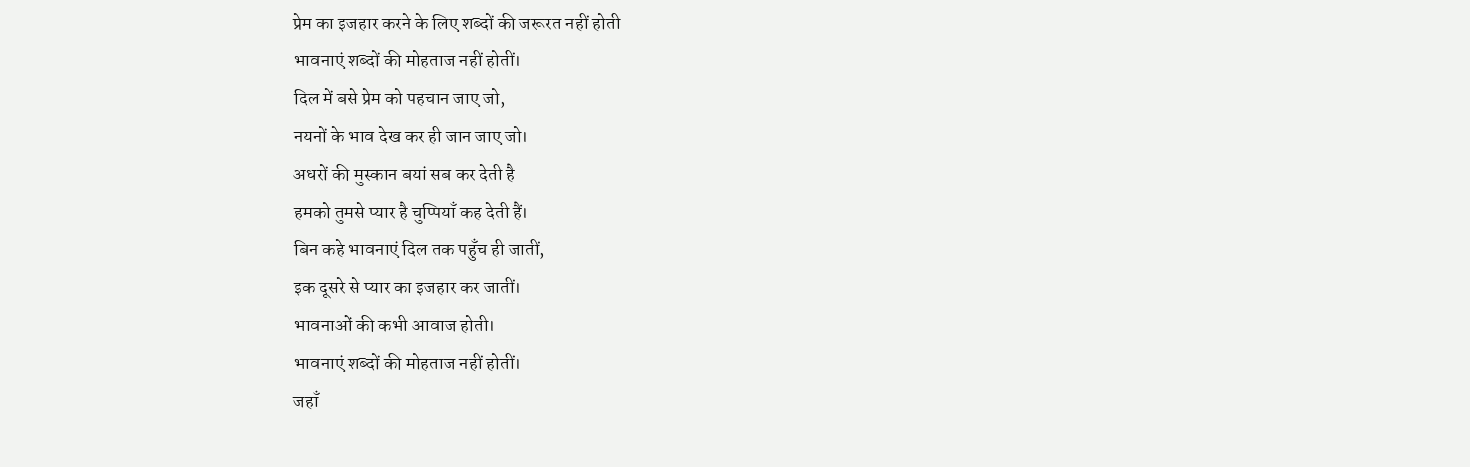प्रेम का इजहार करने के लिए शब्दों की जरूरत नहीं होती
भावनाएं शब्दों की मोहताज नहीं होतीं।
दिल में बसे प्रेम को पहचान जाए जो,
नयनों के भाव देख कर ही जान जाए जो।
अधरों की मुस्कान बयां सब कर देती है
हमको तुमसे प्यार है चुप्पियाँ कह देती हैं।
बिन कहे भावनाएं दिल तक पहुँच ही जातीं,
इक दूसरे से प्यार का इजहार कर जातीं।
भावनाओं की कभी आवाज होती।
भावनाएं शब्दों की मोहताज नहीं होतीं।
जहाँ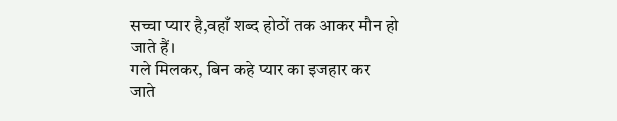सच्चा प्यार है,वहाँ शब्द होठों तक आकर मौन हो जाते हैं।
गले मिलकर, बिन कहे प्यार का इजहार कर जाते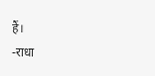हैं।
-राधा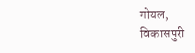गोयल,
विकासपुरी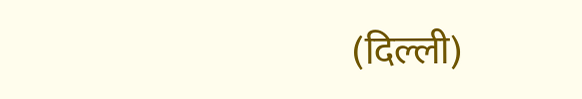(दिल्ली)